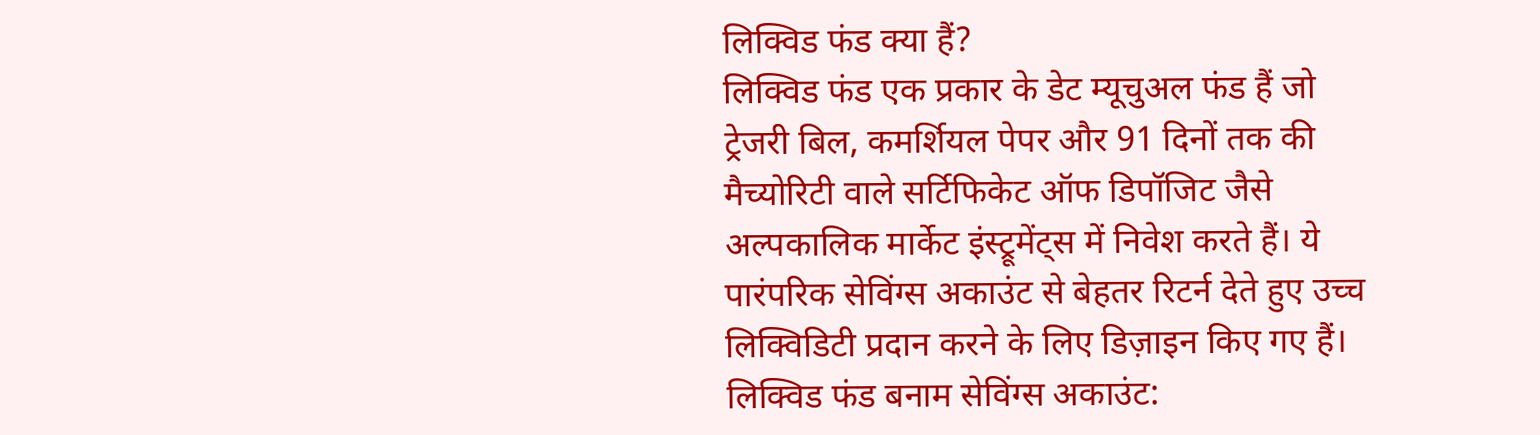लिक्विड फंड क्या हैं?
लिक्विड फंड एक प्रकार के डेट म्यूचुअल फंड हैं जो ट्रेजरी बिल, कमर्शियल पेपर और 91 दिनों तक की मैच्योरिटी वाले सर्टिफिकेट ऑफ डिपॉजिट जैसे अल्पकालिक मार्केट इंस्ट्रूमेंट्स में निवेश करते हैं। ये पारंपरिक सेविंग्स अकाउंट से बेहतर रिटर्न देते हुए उच्च लिक्विडिटी प्रदान करने के लिए डिज़ाइन किए गए हैं।
लिक्विड फंड बनाम सेविंग्स अकाउंट: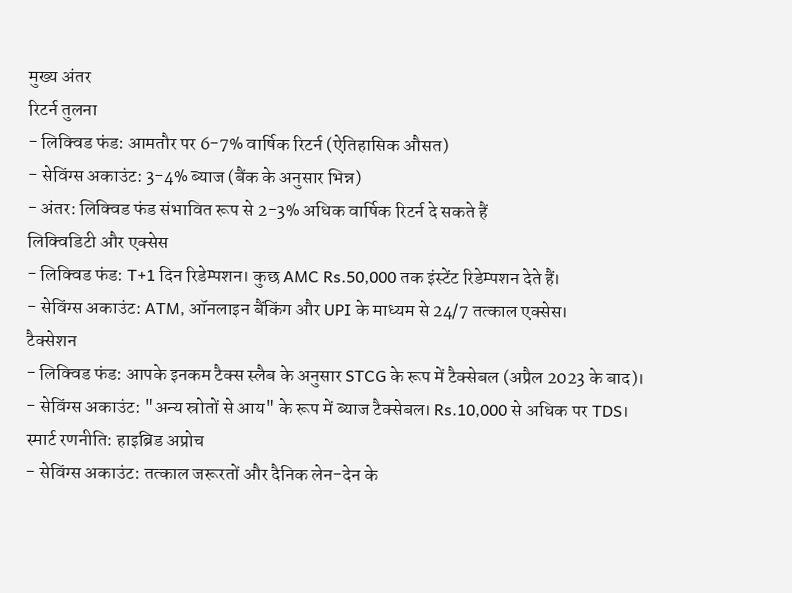मुख्य अंतर
रिटर्न तुलना
- लिक्विड फंड: आमतौर पर 6-7% वार्षिक रिटर्न (ऐतिहासिक औसत)
- सेविंग्स अकाउंट: 3-4% ब्याज (बैंक के अनुसार भिन्न)
- अंतर: लिक्विड फंड संभावित रूप से 2-3% अधिक वार्षिक रिटर्न दे सकते हैं
लिक्विडिटी और एक्सेस
- लिक्विड फंड: T+1 दिन रिडेम्पशन। कुछ AMC Rs.50,000 तक इंस्टेंट रिडेम्पशन देते हैं।
- सेविंग्स अकाउंट: ATM, ऑनलाइन बैंकिंग और UPI के माध्यम से 24/7 तत्काल एक्सेस।
टैक्सेशन
- लिक्विड फंड: आपके इनकम टैक्स स्लैब के अनुसार STCG के रूप में टैक्सेबल (अप्रैल 2023 के बाद)।
- सेविंग्स अकाउंट: "अन्य स्रोतों से आय" के रूप में ब्याज टैक्सेबल। Rs.10,000 से अधिक पर TDS।
स्मार्ट रणनीति: हाइब्रिड अप्रोच
- सेविंग्स अकाउंट: तत्काल जरूरतों और दैनिक लेन-देन के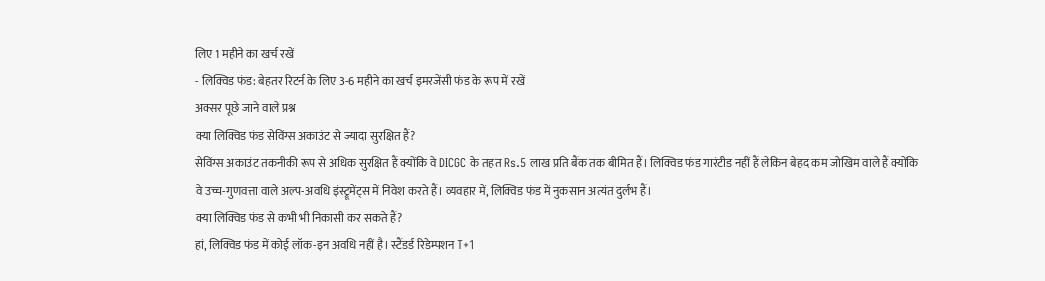लिए 1 महीने का खर्च रखें
- लिक्विड फंड: बेहतर रिटर्न के लिए 3-6 महीने का खर्च इमरजेंसी फंड के रूप में रखें
अक्सर पूछे जाने वाले प्रश्न
क्या लिक्विड फंड सेविंग्स अकाउंट से ज्यादा सुरक्षित हैं?
सेविंग्स अकाउंट तकनीकी रूप से अधिक सुरक्षित हैं क्योंकि वे DICGC के तहत Rs.5 लाख प्रति बैंक तक बीमित हैं। लिक्विड फंड गारंटीड नहीं हैं लेकिन बेहद कम जोखिम वाले हैं क्योंकि वे उच्च-गुणवत्ता वाले अल्प-अवधि इंस्ट्रूमेंट्स में निवेश करते हैं। व्यवहार में, लिक्विड फंड में नुकसान अत्यंत दुर्लभ हैं।
क्या लिक्विड फंड से कभी भी निकासी कर सकते हैं?
हां, लिक्विड फंड में कोई लॉक-इन अवधि नहीं है। स्टैंडर्ड रिडेम्पशन T+1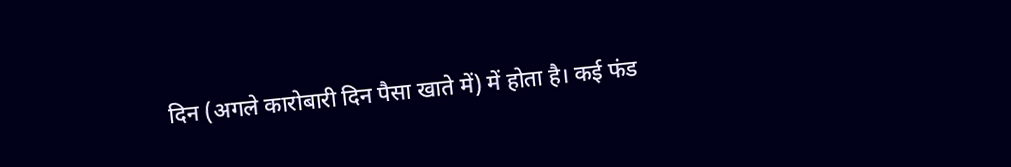दिन (अगले कारोबारी दिन पैसा खाते में) में होता है। कई फंड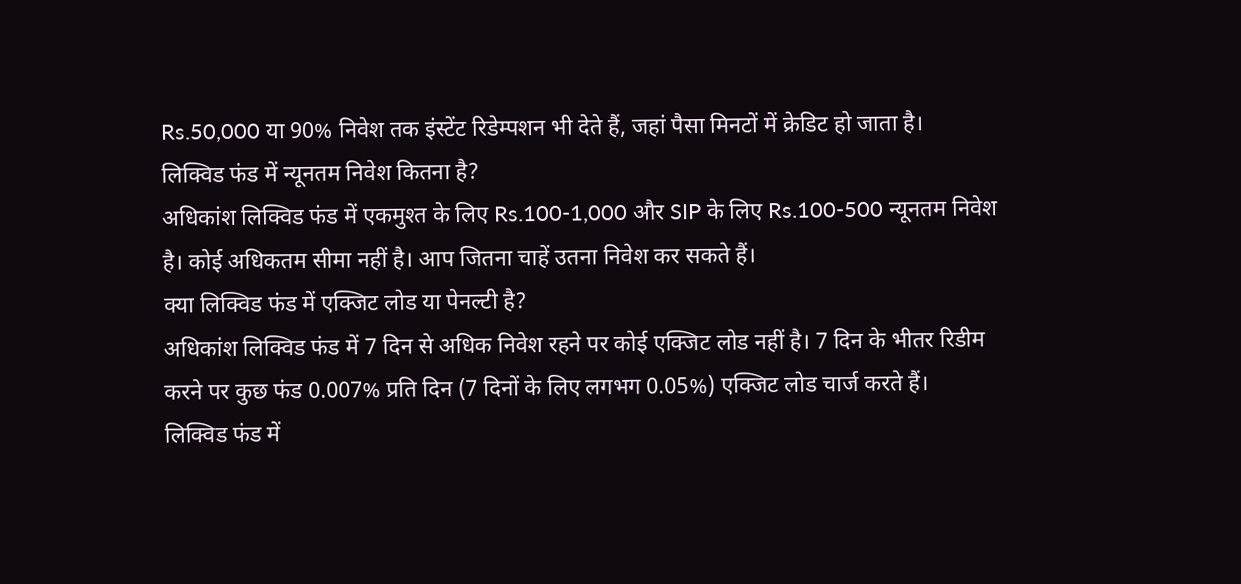Rs.50,000 या 90% निवेश तक इंस्टेंट रिडेम्पशन भी देते हैं, जहां पैसा मिनटों में क्रेडिट हो जाता है।
लिक्विड फंड में न्यूनतम निवेश कितना है?
अधिकांश लिक्विड फंड में एकमुश्त के लिए Rs.100-1,000 और SIP के लिए Rs.100-500 न्यूनतम निवेश है। कोई अधिकतम सीमा नहीं है। आप जितना चाहें उतना निवेश कर सकते हैं।
क्या लिक्विड फंड में एक्जिट लोड या पेनल्टी है?
अधिकांश लिक्विड फंड में 7 दिन से अधिक निवेश रहने पर कोई एक्जिट लोड नहीं है। 7 दिन के भीतर रिडीम करने पर कुछ फंड 0.007% प्रति दिन (7 दिनों के लिए लगभग 0.05%) एक्जिट लोड चार्ज करते हैं।
लिक्विड फंड में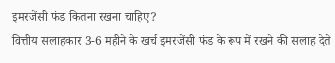इमरजेंसी फंड कितना रखना चाहिए?
वित्तीय सलाहकार 3-6 महीने के खर्च इमरजेंसी फंड के रूप में रखने की सलाह देते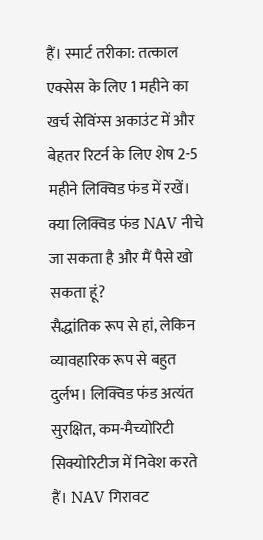हैं। स्मार्ट तरीका: तत्काल एक्सेस के लिए 1 महीने का खर्च सेविंग्स अकाउंट में और बेहतर रिटर्न के लिए शेष 2-5 महीने लिक्विड फंड में रखें।
क्या लिक्विड फंड NAV नीचे जा सकता है और मैं पैसे खो सकता हूं?
सैद्धांतिक रूप से हां, लेकिन व्यावहारिक रूप से बहुत दुर्लभ। लिक्विड फंड अत्यंत सुरक्षित, कम-मैच्योरिटी सिक्योरिटीज में निवेश करते हैं। NAV गिरावट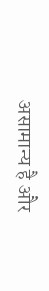असामान्य है और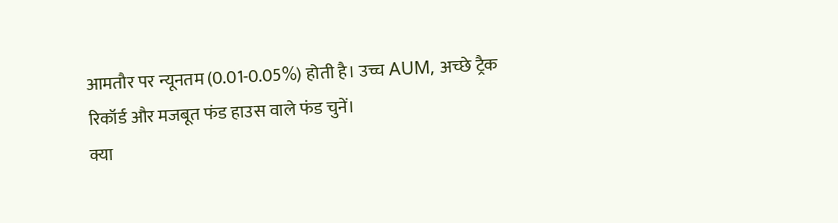आमतौर पर न्यूनतम (0.01-0.05%) होती है। उच्च AUM, अच्छे ट्रैक रिकॉर्ड और मजबूत फंड हाउस वाले फंड चुनें।
क्या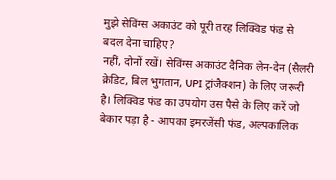मुझे सेविंग्स अकाउंट को पूरी तरह लिक्विड फंड से बदल देना चाहिए?
नहीं, दोनों रखें। सेविंग्स अकाउंट दैनिक लेन-देन (सैलरी क्रेडिट, बिल भुगतान, UPI ट्रांजैक्शन) के लिए जरूरी है। लिक्विड फंड का उपयोग उस पैसे के लिए करें जो बेकार पड़ा है - आपका इमरजेंसी फंड, अल्पकालिक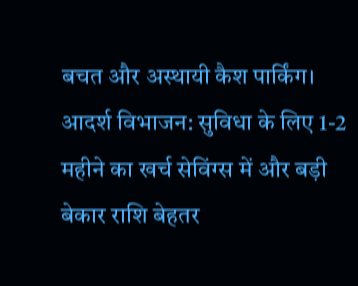बचत और अस्थायी कैश पार्किंग। आदर्श विभाजन: सुविधा के लिए 1-2 महीने का खर्च सेविंग्स में और बड़ी बेकार राशि बेहतर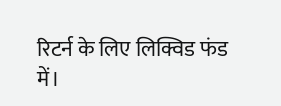रिटर्न के लिए लिक्विड फंड में।